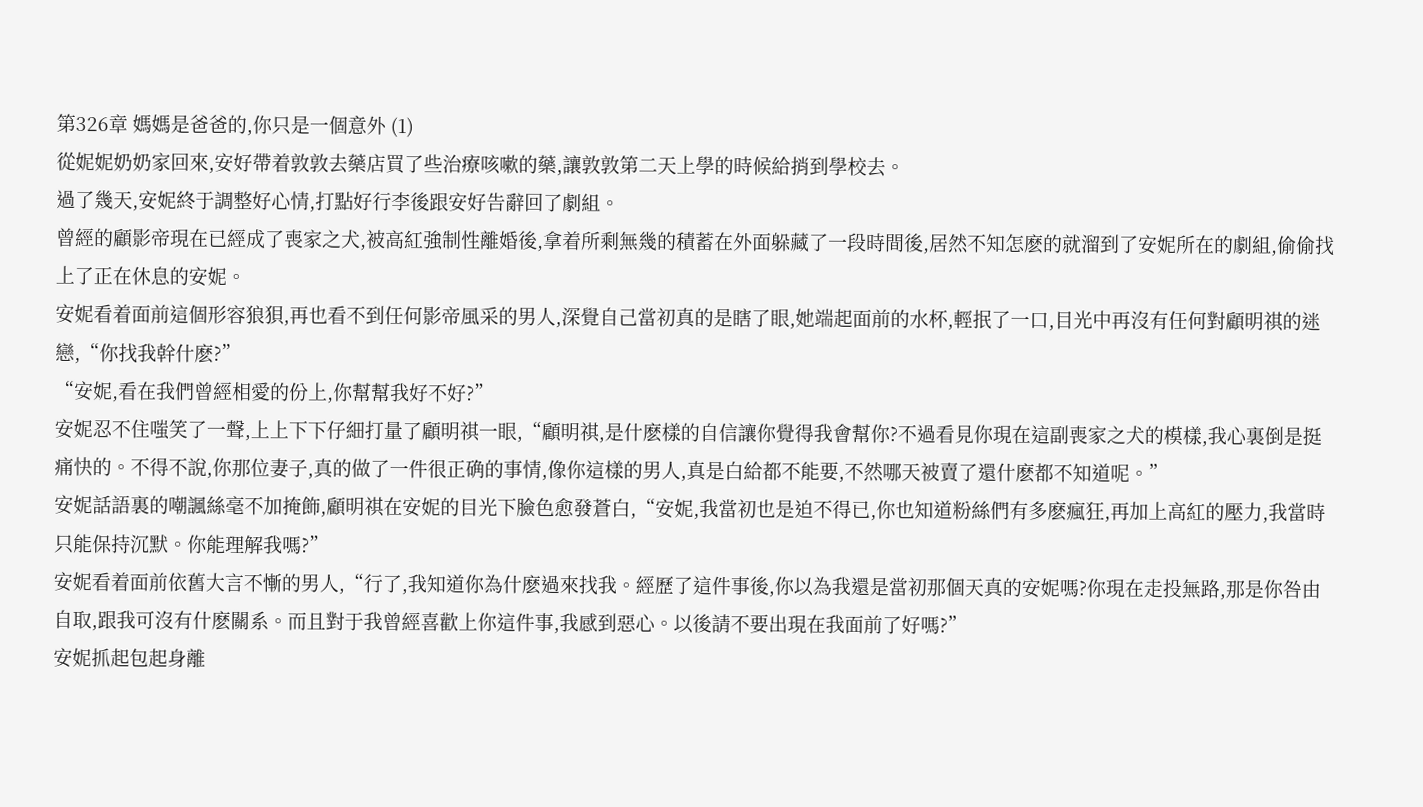第326章 媽媽是爸爸的,你只是一個意外 (1)
從妮妮奶奶家回來,安好帶着敦敦去藥店買了些治療咳嗽的藥,讓敦敦第二天上學的時候給捎到學校去。
過了幾天,安妮終于調整好心情,打點好行李後跟安好告辭回了劇組。
曾經的顧影帝現在已經成了喪家之犬,被高紅強制性離婚後,拿着所剩無幾的積蓄在外面躲藏了一段時間後,居然不知怎麽的就溜到了安妮所在的劇組,偷偷找上了正在休息的安妮。
安妮看着面前這個形容狼狽,再也看不到任何影帝風采的男人,深覺自己當初真的是瞎了眼,她端起面前的水杯,輕抿了一口,目光中再沒有任何對顧明祺的迷戀,“你找我幹什麽?”
“安妮,看在我們曾經相愛的份上,你幫幫我好不好?”
安妮忍不住嗤笑了一聲,上上下下仔細打量了顧明祺一眼,“顧明祺,是什麽樣的自信讓你覺得我會幫你?不過看見你現在這副喪家之犬的模樣,我心裏倒是挺痛快的。不得不說,你那位妻子,真的做了一件很正确的事情,像你這樣的男人,真是白給都不能要,不然哪天被賣了還什麽都不知道呢。”
安妮話語裏的嘲諷絲毫不加掩飾,顧明祺在安妮的目光下臉色愈發蒼白,“安妮,我當初也是迫不得已,你也知道粉絲們有多麽瘋狂,再加上高紅的壓力,我當時只能保持沉默。你能理解我嗎?”
安妮看着面前依舊大言不慚的男人,“行了,我知道你為什麽過來找我。經歷了這件事後,你以為我還是當初那個天真的安妮嗎?你現在走投無路,那是你咎由自取,跟我可沒有什麽關系。而且對于我曾經喜歡上你這件事,我感到惡心。以後請不要出現在我面前了好嗎?”
安妮抓起包起身離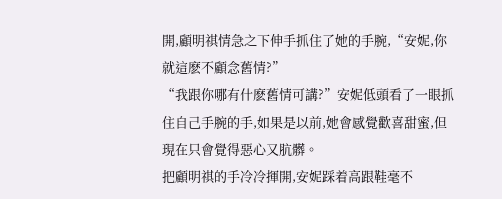開,顧明祺情急之下伸手抓住了她的手腕,“安妮,你就這麽不顧念舊情?”
“我跟你哪有什麽舊情可講?”安妮低頭看了一眼抓住自己手腕的手,如果是以前,她會感覺歡喜甜蜜,但現在只會覺得惡心又肮髒。
把顧明祺的手冷冷揮開,安妮踩着高跟鞋毫不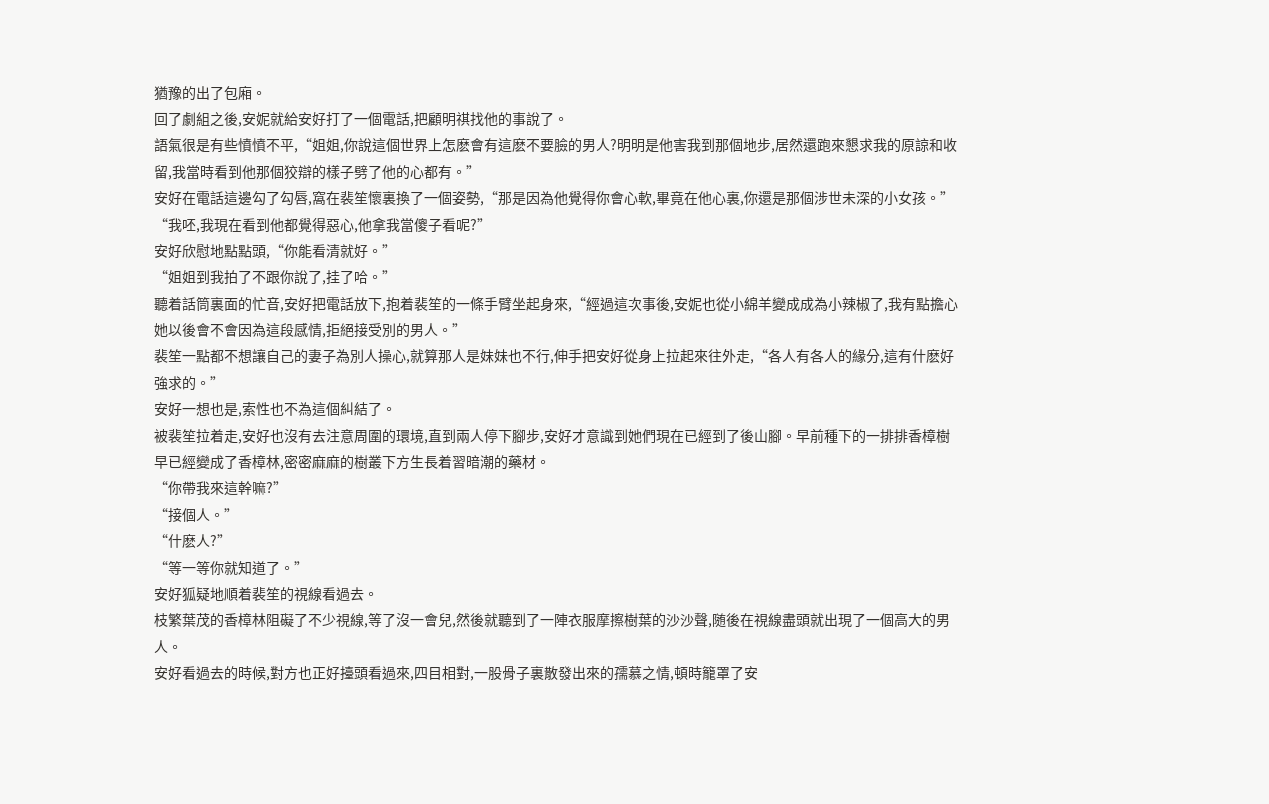猶豫的出了包廂。
回了劇組之後,安妮就給安好打了一個電話,把顧明祺找他的事說了。
語氣很是有些憤憤不平,“姐姐,你說這個世界上怎麽會有這麽不要臉的男人?明明是他害我到那個地步,居然還跑來懇求我的原諒和收留,我當時看到他那個狡辯的樣子劈了他的心都有。”
安好在電話這邊勾了勾唇,窩在裴笙懷裏換了一個姿勢,“那是因為他覺得你會心軟,畢竟在他心裏,你還是那個涉世未深的小女孩。”
“我呸,我現在看到他都覺得惡心,他拿我當傻子看呢?”
安好欣慰地點點頭,“你能看清就好。”
“姐姐到我拍了不跟你說了,挂了哈。”
聽着話筒裏面的忙音,安好把電話放下,抱着裴笙的一條手臂坐起身來,“經過這次事後,安妮也從小綿羊變成成為小辣椒了,我有點擔心她以後會不會因為這段感情,拒絕接受別的男人。”
裴笙一點都不想讓自己的妻子為別人操心,就算那人是妹妹也不行,伸手把安好從身上拉起來往外走,“各人有各人的緣分,這有什麽好強求的。”
安好一想也是,索性也不為這個糾結了。
被裴笙拉着走,安好也沒有去注意周圍的環境,直到兩人停下腳步,安好才意識到她們現在已經到了後山腳。早前種下的一排排香樟樹早已經變成了香樟林,密密麻麻的樹叢下方生長着習暗潮的藥材。
“你帶我來這幹嘛?”
“接個人。”
“什麽人?”
“等一等你就知道了。”
安好狐疑地順着裴笙的視線看過去。
枝繁葉茂的香樟林阻礙了不少視線,等了沒一會兒,然後就聽到了一陣衣服摩擦樹葉的沙沙聲,随後在視線盡頭就出現了一個高大的男人。
安好看過去的時候,對方也正好擡頭看過來,四目相對,一股骨子裏散發出來的孺慕之情,頓時籠罩了安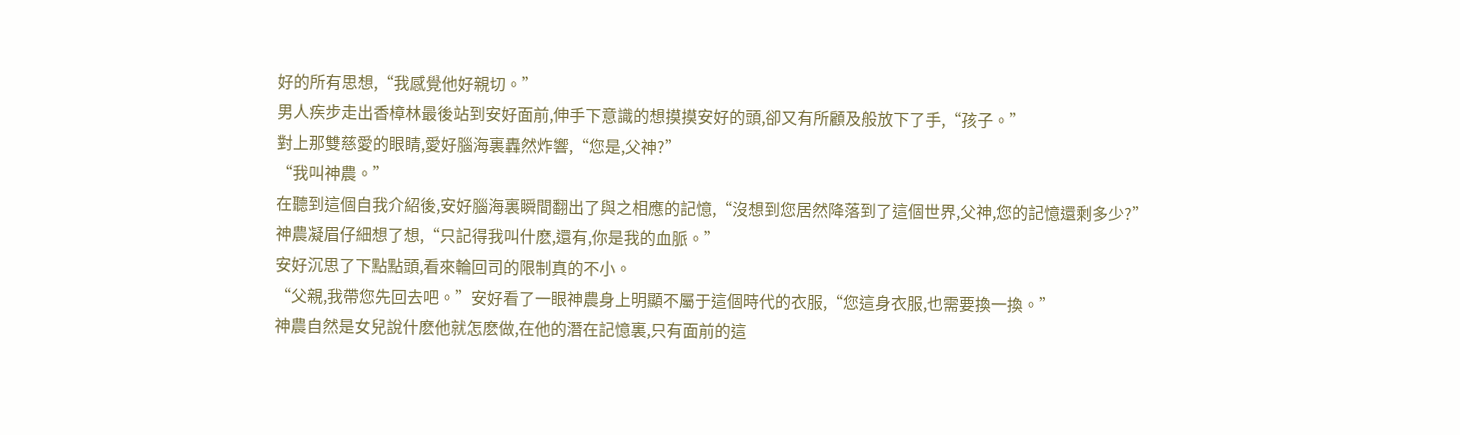好的所有思想,“我感覺他好親切。”
男人疾步走出香樟林最後站到安好面前,伸手下意識的想摸摸安好的頭,卻又有所顧及般放下了手,“孩子。”
對上那雙慈愛的眼睛,愛好腦海裏轟然炸響,“您是,父神?”
“我叫神農。”
在聽到這個自我介紹後,安好腦海裏瞬間翻出了與之相應的記憶,“沒想到您居然降落到了這個世界,父神,您的記憶還剩多少?”
神農凝眉仔細想了想,“只記得我叫什麽,還有,你是我的血脈。”
安好沉思了下點點頭,看來輪回司的限制真的不小。
“父親,我帶您先回去吧。”安好看了一眼神農身上明顯不屬于這個時代的衣服,“您這身衣服,也需要換一換。”
神農自然是女兒說什麽他就怎麽做,在他的潛在記憶裏,只有面前的這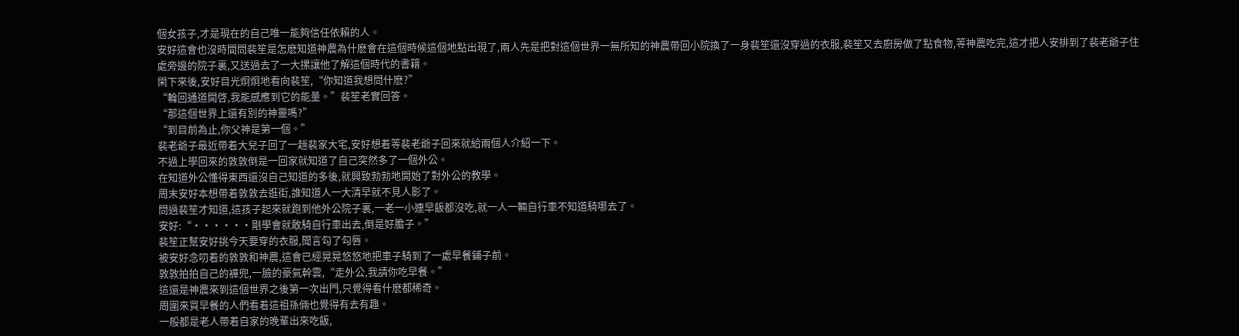個女孩子,才是現在的自己唯一能夠信任依賴的人。
安好這會也沒時間問裴笙是怎麽知道神農為什麽會在這個時候這個地點出現了,兩人先是把對這個世界一無所知的神農帶回小院換了一身裴笙還沒穿過的衣服,裴笙又去廚房做了點食物,等神農吃完,這才把人安排到了裴老爺子住處旁邊的院子裏,又送過去了一大摞讓他了解這個時代的書籍。
閑下來後,安好目光炯炯地看向裴笙,“你知道我想問什麽?”
“輪回通道開啓,我能感應到它的能量。”裴笙老實回答。
“那這個世界上還有別的神靈嗎?”
“到目前為止,你父神是第一個。”
裴老爺子最近帶着大兒子回了一趟裴家大宅,安好想着等裴老爺子回來就給兩個人介紹一下。
不過上學回來的敦敦倒是一回家就知道了自己突然多了一個外公。
在知道外公懂得東西還沒自己知道的多後,就興致勃勃地開始了對外公的教學。
周末安好本想帶着敦敦去逛街,誰知道人一大清早就不見人影了。
問過裴笙才知道,這孩子起來就跑到他外公院子裏,一老一小連早飯都沒吃,就一人一輛自行車不知道騎哪去了。
安好:“······剛學會就敢騎自行車出去,倒是好膽子。”
裴笙正幫安好挑今天要穿的衣服,聞言勾了勾唇。
被安好念叨着的敦敦和神農,這會已經晃晃悠悠地把車子騎到了一處早餐鋪子前。
敦敦拍拍自己的褲兜,一臉的豪氣幹雲,“走外公,我請你吃早餐。”
這還是神農來到這個世界之後第一次出門,只覺得看什麽都稀奇。
周圍來買早餐的人們看着這祖孫倆也覺得有去有趣。
一般都是老人帶着自家的晚輩出來吃飯,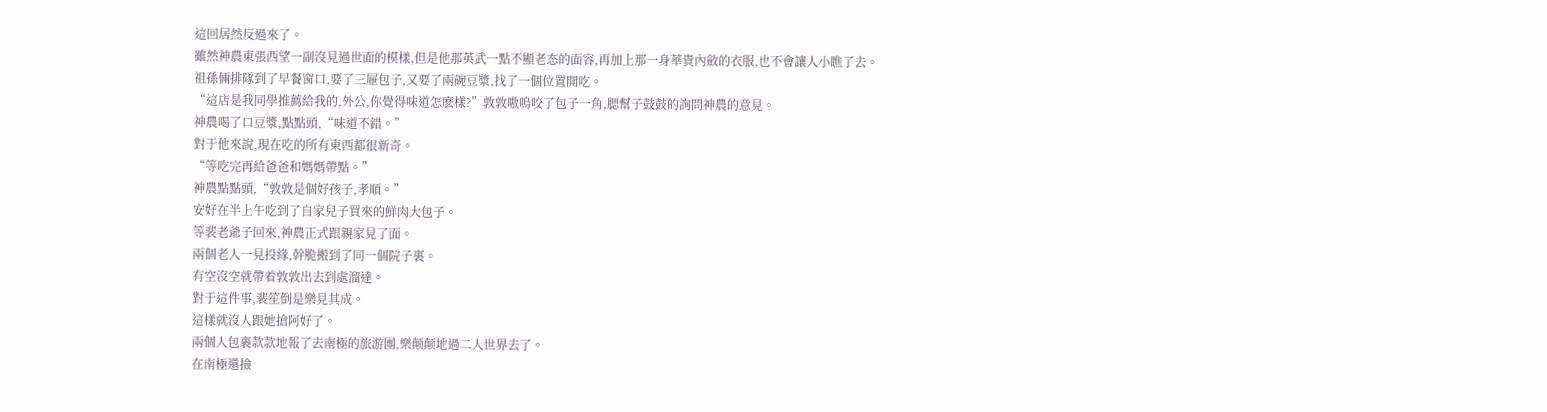這回居然反過來了。
雖然神農東張西望一副沒見過世面的模樣,但是他那英武一點不顯老态的面容,再加上那一身華貴內斂的衣服,也不會讓人小瞧了去。
祖孫倆排隊到了早餐窗口,要了三屜包子,又要了兩碗豆漿,找了一個位置開吃。
“這店是我同學推薦給我的,外公,你覺得味道怎麽樣?”敦敦嗷嗚咬了包子一角,腮幫子鼓鼓的詢問神農的意見。
神農喝了口豆漿,點點頭,“味道不錯。”
對于他來說,現在吃的所有東西都很新奇。
“等吃完再給爸爸和媽媽帶點。”
神農點點頭,“敦敦是個好孩子,孝順。”
安好在半上午吃到了自家兒子買來的鮮肉大包子。
等裴老爺子回來,神農正式跟親家見了面。
兩個老人一見投緣,幹脆搬到了同一個院子裏。
有空沒空就帶着敦敦出去到處溜達。
對于這件事,裴笙倒是樂見其成。
這樣就沒人跟她搶阿好了。
兩個人包裹款款地報了去南極的旅游團,樂颠颠地過二人世界去了。
在南極還撿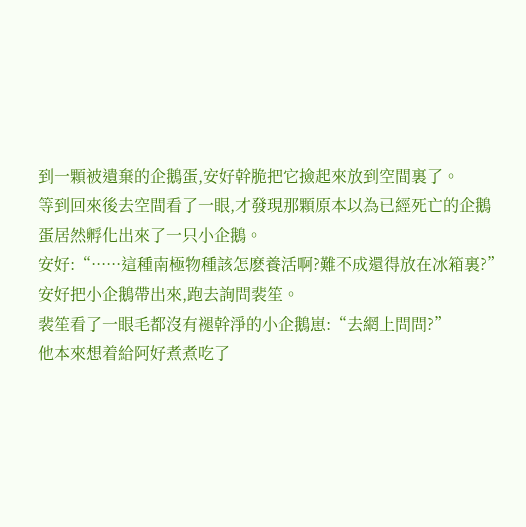到一顆被遺棄的企鵝蛋,安好幹脆把它撿起來放到空間裏了。
等到回來後去空間看了一眼,才發現那顆原本以為已經死亡的企鵝蛋居然孵化出來了一只小企鵝。
安好:“······這種南極物種該怎麽養活啊?難不成還得放在冰箱裏?”
安好把小企鵝帶出來,跑去詢問裴笙。
裴笙看了一眼毛都沒有褪幹淨的小企鵝崽:“去網上問問?”
他本來想着給阿好煮煮吃了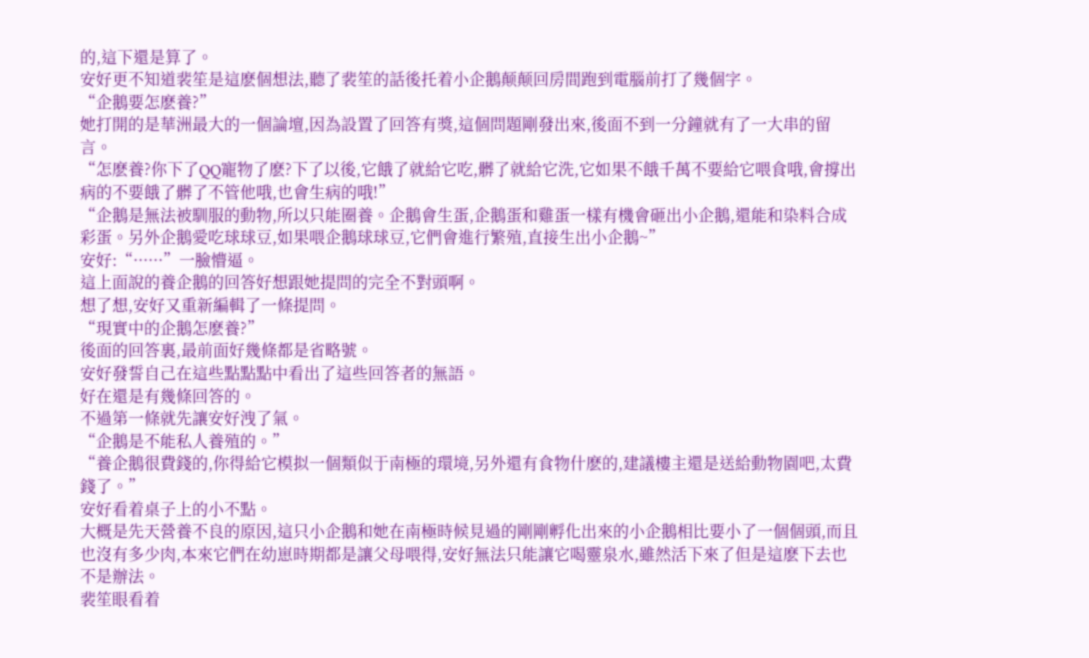的,這下還是算了。
安好更不知道裴笙是這麽個想法,聽了裴笙的話後托着小企鵝颠颠回房間跑到電腦前打了幾個字。
“企鵝要怎麽養?”
她打開的是華洲最大的一個論壇,因為設置了回答有獎,這個問題剛發出來,後面不到一分鐘就有了一大串的留言。
“怎麽養?你下了QQ寵物了麽?下了以後,它餓了就給它吃,髒了就給它洗,它如果不餓千萬不要給它喂食哦,會撐出病的不要餓了髒了不管他哦,也會生病的哦!”
“企鵝是無法被馴服的動物,所以只能圈養。企鵝會生蛋,企鵝蛋和雞蛋一樣有機會砸出小企鵝,還能和染料合成彩蛋。另外企鵝愛吃球球豆,如果喂企鵝球球豆,它們會進行繁殖,直接生出小企鵝~”
安好:“······”一臉懵逼。
這上面說的養企鵝的回答好想跟她提問的完全不對頭啊。
想了想,安好又重新編輯了一條提問。
“現實中的企鵝怎麽養?”
後面的回答裏,最前面好幾條都是省略號。
安好發誓自己在這些點點點中看出了這些回答者的無語。
好在還是有幾條回答的。
不過第一條就先讓安好洩了氣。
“企鵝是不能私人養殖的。”
“養企鵝很費錢的,你得給它模拟一個類似于南極的環境,另外還有食物什麽的,建議樓主還是送給動物園吧,太費錢了。”
安好看着桌子上的小不點。
大概是先天營養不良的原因,這只小企鵝和她在南極時候見過的剛剛孵化出來的小企鵝相比要小了一個個頭,而且也沒有多少肉,本來它們在幼崽時期都是讓父母喂得,安好無法只能讓它喝靈泉水,雖然活下來了但是這麽下去也不是辦法。
裴笙眼看着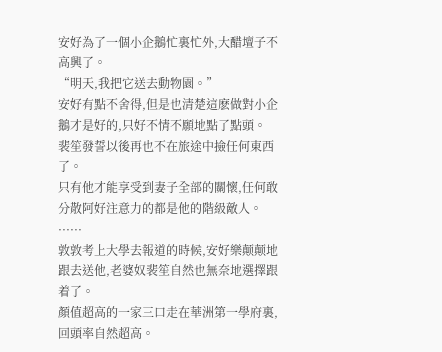安好為了一個小企鵝忙裏忙外,大醋壇子不高興了。
“明天,我把它送去動物園。”
安好有點不舍得,但是也清楚這麽做對小企鵝才是好的,只好不情不願地點了點頭。
裴笙發誓以後再也不在旅途中撿任何東西了。
只有他才能享受到妻子全部的關懷,任何敢分散阿好注意力的都是他的階級敵人。
······
敦敦考上大學去報道的時候,安好樂颠颠地跟去送他,老婆奴裴笙自然也無奈地選擇跟着了。
顏值超高的一家三口走在華洲第一學府裏,回頭率自然超高。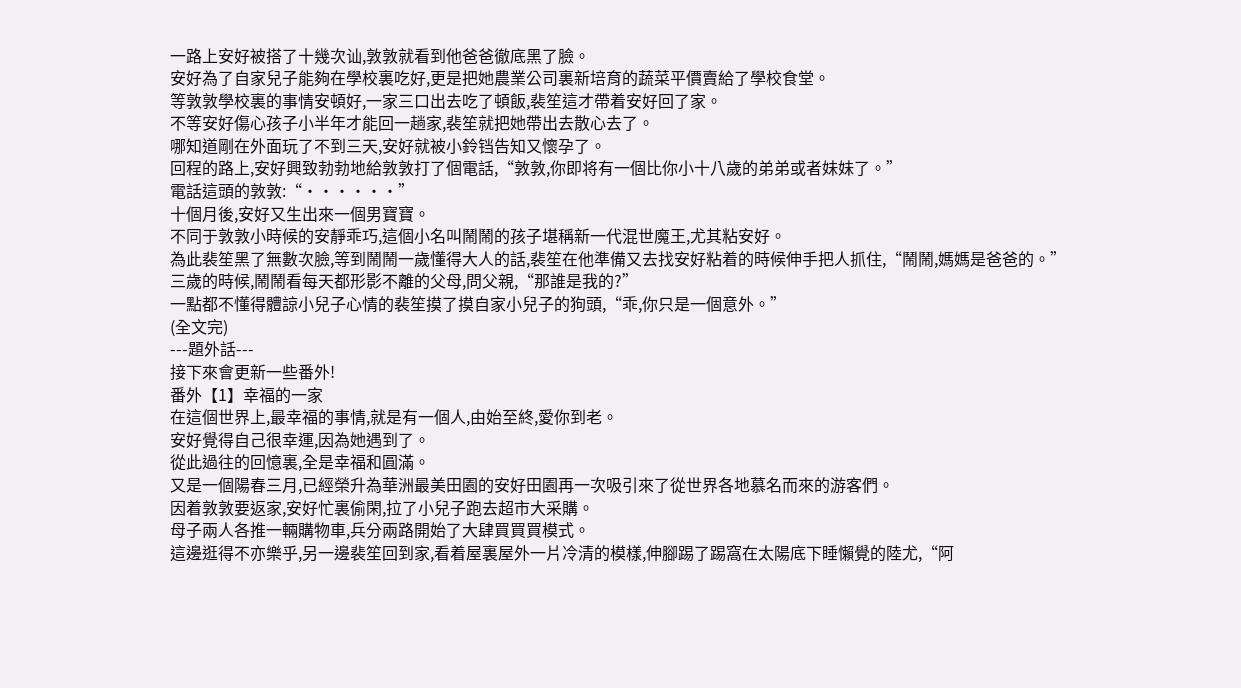一路上安好被搭了十幾次讪,敦敦就看到他爸爸徹底黑了臉。
安好為了自家兒子能夠在學校裏吃好,更是把她農業公司裏新培育的蔬菜平價賣給了學校食堂。
等敦敦學校裏的事情安頓好,一家三口出去吃了頓飯,裴笙這才帶着安好回了家。
不等安好傷心孩子小半年才能回一趟家,裴笙就把她帶出去散心去了。
哪知道剛在外面玩了不到三天,安好就被小鈴铛告知又懷孕了。
回程的路上,安好興致勃勃地給敦敦打了個電話,“敦敦,你即将有一個比你小十八歲的弟弟或者妹妹了。”
電話這頭的敦敦:“······”
十個月後,安好又生出來一個男寶寶。
不同于敦敦小時候的安靜乖巧,這個小名叫鬧鬧的孩子堪稱新一代混世魔王,尤其粘安好。
為此裴笙黑了無數次臉,等到鬧鬧一歲懂得大人的話,裴笙在他準備又去找安好粘着的時候伸手把人抓住,“鬧鬧,媽媽是爸爸的。”
三歲的時候,鬧鬧看每天都形影不離的父母,問父親,“那誰是我的?”
一點都不懂得體諒小兒子心情的裴笙摸了摸自家小兒子的狗頭,“乖,你只是一個意外。”
(全文完)
---題外話---
接下來會更新一些番外!
番外【1】幸福的一家
在這個世界上,最幸福的事情,就是有一個人,由始至終,愛你到老。
安好覺得自己很幸運,因為她遇到了。
從此過往的回憶裏,全是幸福和圓滿。
又是一個陽春三月,已經榮升為華洲最美田園的安好田園再一次吸引來了從世界各地慕名而來的游客們。
因着敦敦要返家,安好忙裏偷閑,拉了小兒子跑去超市大采購。
母子兩人各推一輛購物車,兵分兩路開始了大肆買買買模式。
這邊逛得不亦樂乎,另一邊裴笙回到家,看着屋裏屋外一片冷清的模樣,伸腳踢了踢窩在太陽底下睡懶覺的陸尤,“阿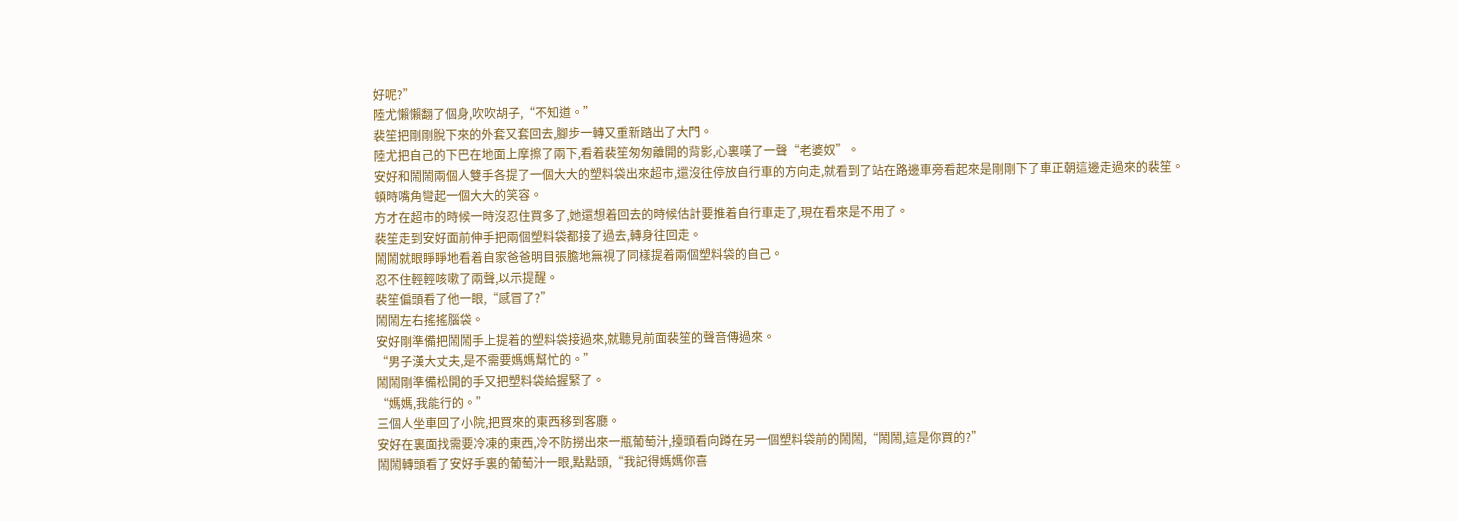好呢?”
陸尤懶懶翻了個身,吹吹胡子,“不知道。”
裴笙把剛剛脫下來的外套又套回去,腳步一轉又重新踏出了大門。
陸尤把自己的下巴在地面上摩擦了兩下,看着裴笙匆匆離開的背影,心裏嘆了一聲“老婆奴”。
安好和鬧鬧兩個人雙手各提了一個大大的塑料袋出來超市,還沒往停放自行車的方向走,就看到了站在路邊車旁看起來是剛剛下了車正朝這邊走過來的裴笙。
頓時嘴角彎起一個大大的笑容。
方才在超市的時候一時沒忍住買多了,她還想着回去的時候估計要推着自行車走了,現在看來是不用了。
裴笙走到安好面前伸手把兩個塑料袋都接了過去,轉身往回走。
鬧鬧就眼睜睜地看着自家爸爸明目張膽地無視了同樣提着兩個塑料袋的自己。
忍不住輕輕咳嗽了兩聲,以示提醒。
裴笙偏頭看了他一眼,“感冒了?”
鬧鬧左右搖搖腦袋。
安好剛準備把鬧鬧手上提着的塑料袋接過來,就聽見前面裴笙的聲音傳過來。
“男子漢大丈夫,是不需要媽媽幫忙的。”
鬧鬧剛準備松開的手又把塑料袋給握緊了。
“媽媽,我能行的。”
三個人坐車回了小院,把買來的東西移到客廳。
安好在裏面找需要冷凍的東西,冷不防撈出來一瓶葡萄汁,擡頭看向蹲在另一個塑料袋前的鬧鬧,“鬧鬧,這是你買的?”
鬧鬧轉頭看了安好手裏的葡萄汁一眼,點點頭,“我記得媽媽你喜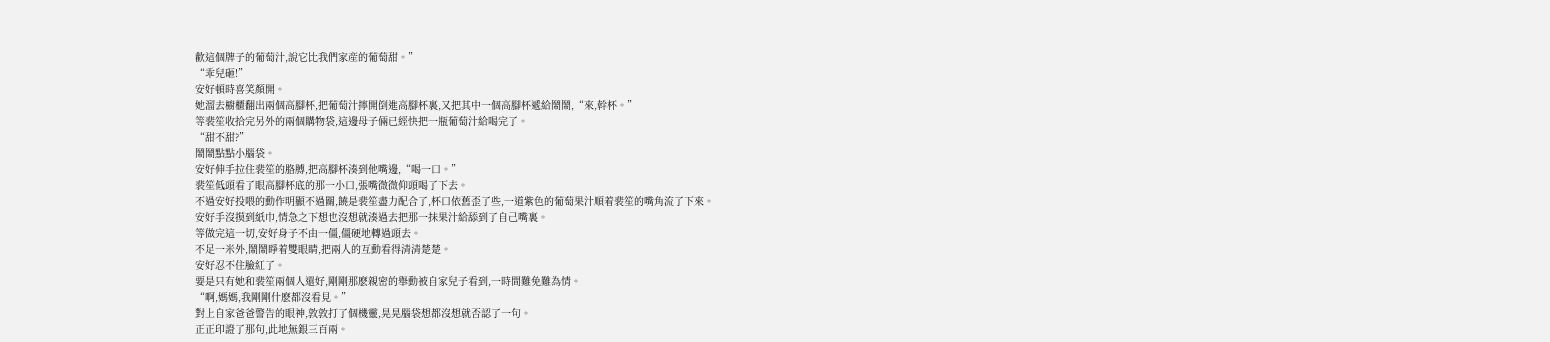歡這個牌子的葡萄汁,說它比我們家産的葡萄甜。”
“乖兒砸!”
安好頓時喜笑顏開。
她溜去櫥櫃翻出兩個高腳杯,把葡萄汁擰開倒進高腳杯裏,又把其中一個高腳杯遞給鬧鬧,“來,幹杯。”
等裴笙收拾完另外的兩個購物袋,這邊母子倆已經快把一瓶葡萄汁給喝完了。
“甜不甜?”
鬧鬧點點小腦袋。
安好伸手拉住裴笙的胳膊,把高腳杯湊到他嘴邊,“喝一口。”
裴笙低頭看了眼高腳杯底的那一小口,張嘴微微仰頭喝了下去。
不過安好投喂的動作明顯不過關,饒是裴笙盡力配合了,杯口依舊歪了些,一道紫色的葡萄果汁順着裴笙的嘴角流了下來。
安好手沒摸到紙巾,情急之下想也沒想就湊過去把那一抹果汁給舔到了自己嘴裏。
等做完這一切,安好身子不由一僵,僵硬地轉過頭去。
不足一米外,鬧鬧睜着雙眼睛,把兩人的互動看得清清楚楚。
安好忍不住臉紅了。
要是只有她和裴笙兩個人還好,剛剛那麽親密的舉動被自家兒子看到,一時間難免難為情。
“啊,媽媽,我剛剛什麽都沒看見。”
對上自家爸爸警告的眼神,敦敦打了個機靈,晃晃腦袋想都沒想就否認了一句。
正正印證了那句,此地無銀三百兩。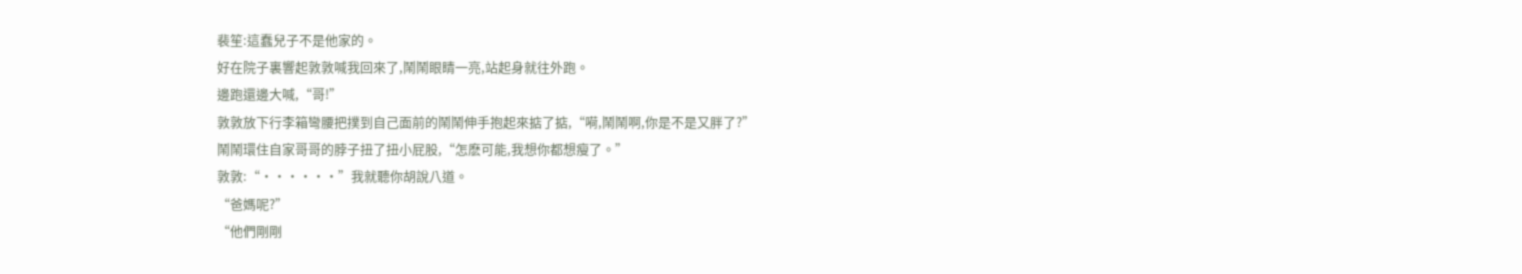裴笙:這蠢兒子不是他家的。
好在院子裏響起敦敦喊我回來了,鬧鬧眼睛一亮,站起身就往外跑。
邊跑還邊大喊,“哥!”
敦敦放下行李箱彎腰把撲到自己面前的鬧鬧伸手抱起來掂了掂,“嗬,鬧鬧啊,你是不是又胖了?”
鬧鬧環住自家哥哥的脖子扭了扭小屁股,“怎麽可能,我想你都想瘦了。”
敦敦:“······”我就聽你胡說八道。
“爸媽呢?”
“他們剛剛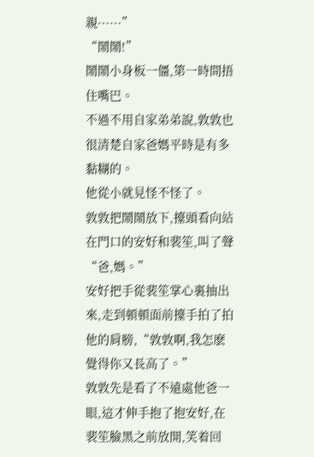親······”
“鬧鬧!”
鬧鬧小身板一僵,第一時間捂住嘴巴。
不過不用自家弟弟說,敦敦也很清楚自家爸媽平時是有多黏糊的。
他從小就見怪不怪了。
敦敦把鬧鬧放下,擡頭看向站在門口的安好和裴笙,叫了聲“爸,媽。”
安好把手從裴笙掌心裏抽出來,走到頓頓面前擡手拍了拍他的肩膀,“敦敦啊,我怎麽覺得你又長高了。”
敦敦先是看了不遠處他爸一眼,這才伸手抱了抱安好,在裴笙臉黑之前放開,笑着回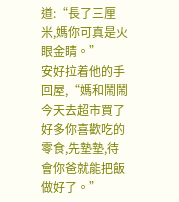道:“長了三厘米,媽你可真是火眼金睛。”
安好拉着他的手回屋,“媽和鬧鬧今天去超市買了好多你喜歡吃的零食,先墊墊,待會你爸就能把飯做好了。”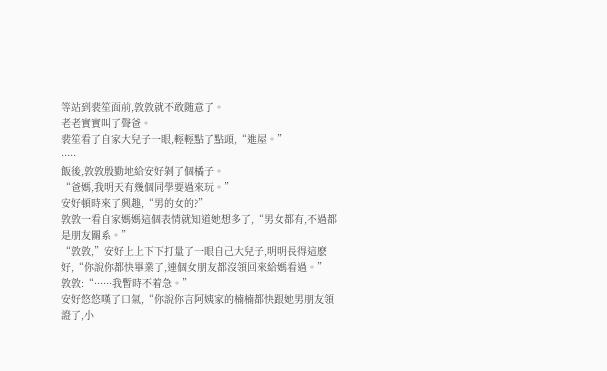等站到裴笙面前,敦敦就不敢随意了。
老老實實叫了聲爸。
裴笙看了自家大兒子一眼,輕輕點了點頭,“進屋。”
·····
飯後,敦敦殷勤地給安好剝了個橘子。
“爸媽,我明天有幾個同學要過來玩。”
安好頓時來了興趣,“男的女的?”
敦敦一看自家媽媽這個表情就知道她想多了,“男女都有,不過都是朋友關系。”
“敦敦,”安好上上下下打量了一眼自己大兒子,明明長得這麽好,“你說你都快畢業了,連個女朋友都沒領回來給媽看過。”
敦敦:“······我暫時不着急。”
安好悠悠嘆了口氣,“你說你言阿姨家的楠楠都快跟她男朋友領證了,小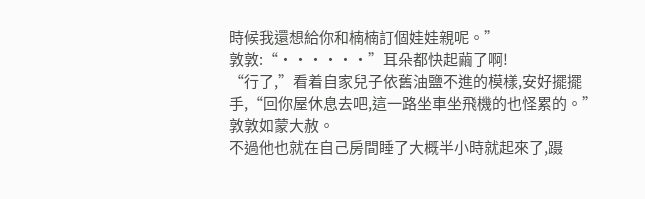時候我還想給你和楠楠訂個娃娃親呢。”
敦敦:“······”耳朵都快起繭了啊!
“行了,”看着自家兒子依舊油鹽不進的模樣,安好擺擺手,“回你屋休息去吧,這一路坐車坐飛機的也怪累的。”
敦敦如蒙大赦。
不過他也就在自己房間睡了大概半小時就起來了,蹑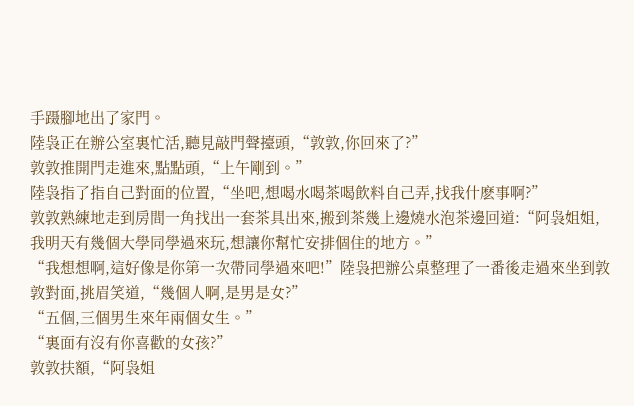手蹑腳地出了家門。
陸袅正在辦公室裏忙活,聽見敲門聲擡頭,“敦敦,你回來了?”
敦敦推開門走進來,點點頭,“上午剛到。”
陸袅指了指自己對面的位置,“坐吧,想喝水喝茶喝飲料自己弄,找我什麽事啊?”
敦敦熟練地走到房間一角找出一套茶具出來,搬到茶幾上邊燒水泡茶邊回道:“阿袅姐姐,我明天有幾個大學同學過來玩,想讓你幫忙安排個住的地方。”
“我想想啊,這好像是你第一次帶同學過來吧!”陸袅把辦公桌整理了一番後走過來坐到敦敦對面,挑眉笑道,“幾個人啊,是男是女?”
“五個,三個男生來年兩個女生。”
“裏面有沒有你喜歡的女孩?”
敦敦扶額,“阿袅姐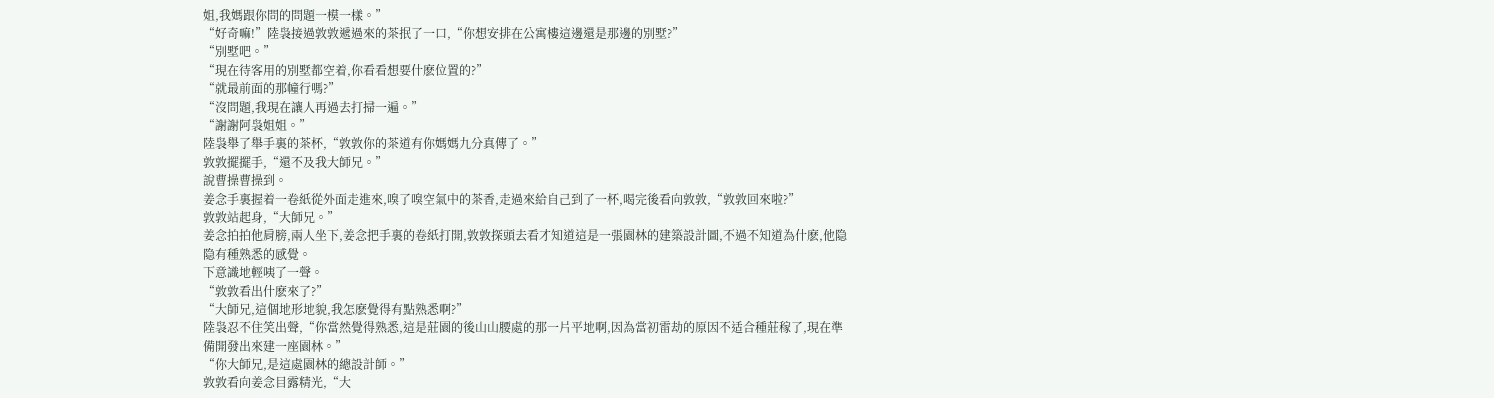姐,我媽跟你問的問題一模一樣。”
“好奇嘛!”陸袅接過敦敦遞過來的茶抿了一口,“你想安排在公寓樓這邊還是那邊的別墅?”
“別墅吧。”
“現在待客用的別墅都空着,你看看想要什麽位置的?”
“就最前面的那幢行嗎?”
“沒問題,我現在讓人再過去打掃一遍。”
“謝謝阿袅姐姐。”
陸袅舉了舉手裏的茶杯,“敦敦你的茶道有你媽媽九分真傳了。”
敦敦擺擺手,“還不及我大師兄。”
說曹操曹操到。
姜念手裏握着一卷紙從外面走進來,嗅了嗅空氣中的茶香,走過來給自己到了一杯,喝完後看向敦敦,“敦敦回來啦?”
敦敦站起身,“大師兄。”
姜念拍拍他肩膀,兩人坐下,姜念把手裏的卷紙打開,敦敦探頭去看才知道這是一張園林的建築設計圖,不過不知道為什麽,他隐隐有種熟悉的感覺。
下意識地輕咦了一聲。
“敦敦看出什麽來了?”
“大師兄,這個地形地貌,我怎麽覺得有點熟悉啊?”
陸袅忍不住笑出聲,“你當然覺得熟悉,這是莊園的後山山腰處的那一片平地啊,因為當初雷劫的原因不适合種莊稼了,現在準備開發出來建一座園林。”
“你大師兄,是這處園林的總設計師。”
敦敦看向姜念目露精光,“大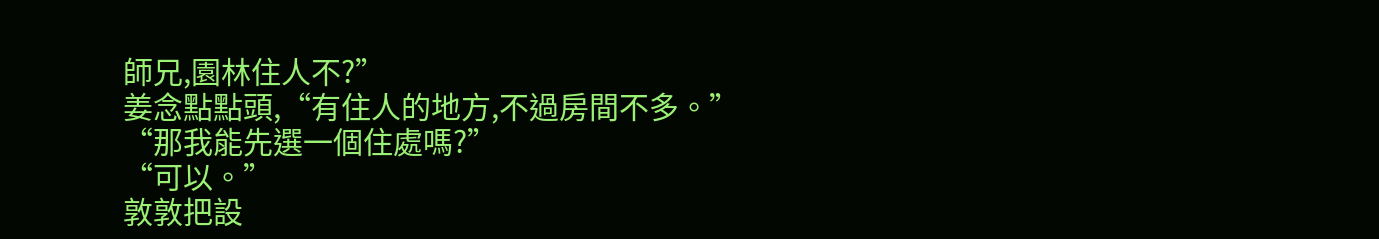師兄,園林住人不?”
姜念點點頭,“有住人的地方,不過房間不多。”
“那我能先選一個住處嗎?”
“可以。”
敦敦把設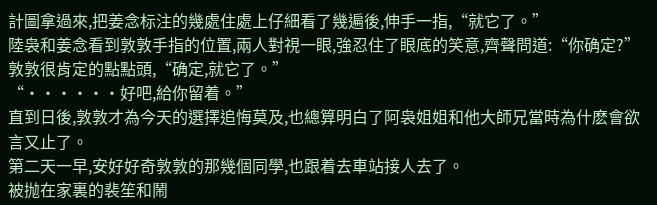計圖拿過來,把姜念标注的幾處住處上仔細看了幾遍後,伸手一指,“就它了。”
陸袅和姜念看到敦敦手指的位置,兩人對視一眼,強忍住了眼底的笑意,齊聲問道:“你确定?”
敦敦很肯定的點點頭,“确定,就它了。”
“······好吧,給你留着。”
直到日後,敦敦才為今天的選擇追悔莫及,也總算明白了阿袅姐姐和他大師兄當時為什麽會欲言又止了。
第二天一早,安好好奇敦敦的那幾個同學,也跟着去車站接人去了。
被抛在家裏的裴笙和鬧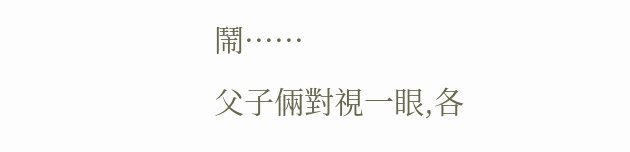鬧······
父子倆對視一眼,各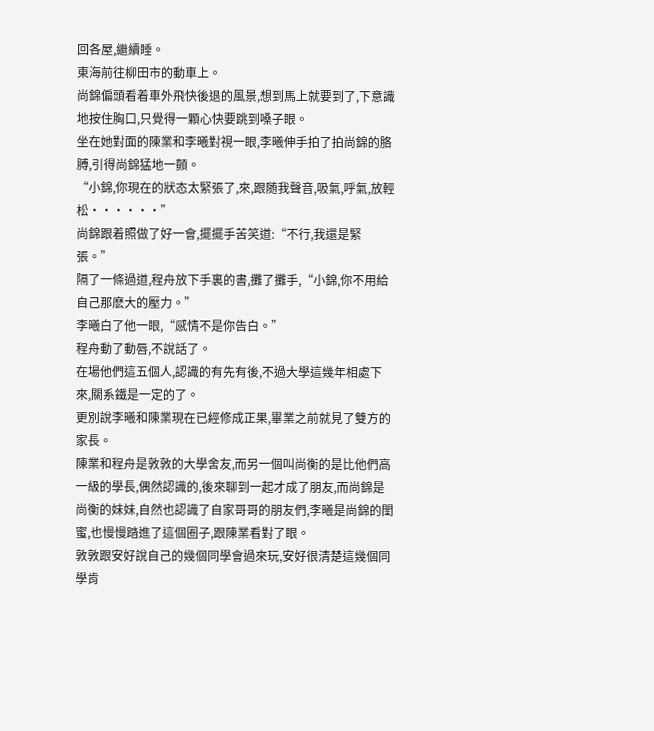回各屋,繼續睡。
東海前往柳田市的動車上。
尚錦偏頭看着車外飛快後退的風景,想到馬上就要到了,下意識地按住胸口,只覺得一顆心快要跳到嗓子眼。
坐在她對面的陳業和李曦對視一眼,李曦伸手拍了拍尚錦的胳膊,引得尚錦猛地一顫。
“小錦,你現在的狀态太緊張了,來,跟随我聲音,吸氣,呼氣,放輕松······”
尚錦跟着照做了好一會,擺擺手苦笑道:“不行,我還是緊張。”
隔了一條過道,程舟放下手裏的書,攤了攤手,“小錦,你不用給自己那麽大的壓力。”
李曦白了他一眼,“感情不是你告白。”
程舟動了動唇,不說話了。
在場他們這五個人,認識的有先有後,不過大學這幾年相處下來,關系鐵是一定的了。
更別說李曦和陳業現在已經修成正果,畢業之前就見了雙方的家長。
陳業和程舟是敦敦的大學舍友,而另一個叫尚衡的是比他們高一級的學長,偶然認識的,後來聊到一起才成了朋友,而尚錦是尚衡的妹妹,自然也認識了自家哥哥的朋友們,李曦是尚錦的閨蜜,也慢慢踏進了這個圈子,跟陳業看對了眼。
敦敦跟安好說自己的幾個同學會過來玩,安好很清楚這幾個同學肯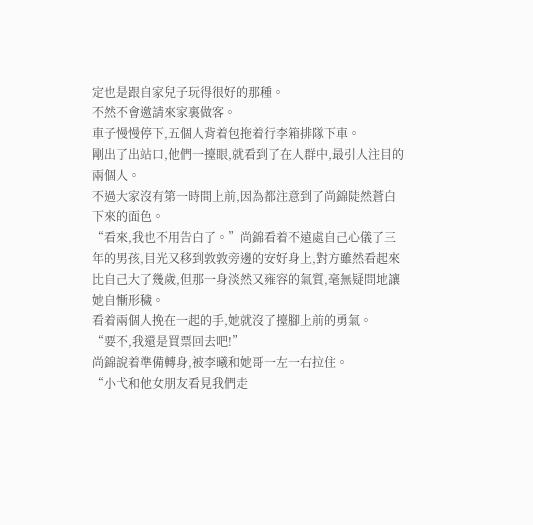定也是跟自家兒子玩得很好的那種。
不然不會邀請來家裏做客。
車子慢慢停下,五個人背着包拖着行李箱排隊下車。
剛出了出站口,他們一擡眼,就看到了在人群中,最引人注目的兩個人。
不過大家沒有第一時間上前,因為都注意到了尚錦陡然蒼白下來的面色。
“看來,我也不用告白了。”尚錦看着不遠處自己心儀了三年的男孩,目光又移到敦敦旁邊的安好身上,對方雖然看起來比自己大了幾歲,但那一身淡然又雍容的氣質,毫無疑問地讓她自慚形穢。
看着兩個人挽在一起的手,她就沒了擡腳上前的勇氣。
“要不,我還是買票回去吧!”
尚錦說着準備轉身,被李曦和她哥一左一右拉住。
“小弋和他女朋友看見我們走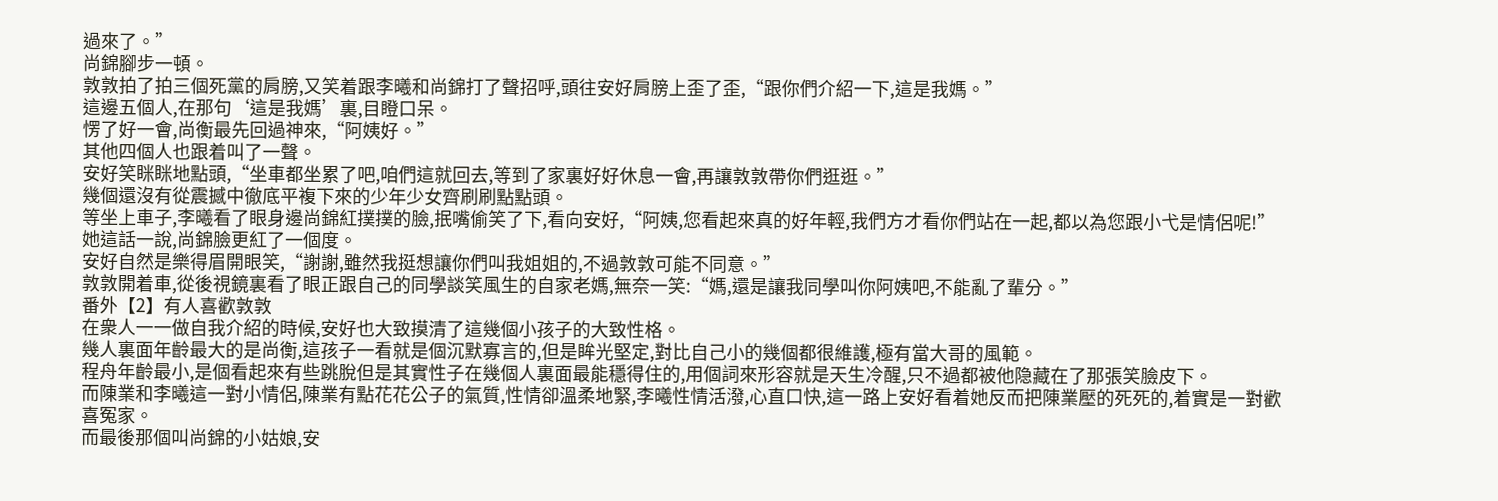過來了。”
尚錦腳步一頓。
敦敦拍了拍三個死黨的肩膀,又笑着跟李曦和尚錦打了聲招呼,頭往安好肩膀上歪了歪,“跟你們介紹一下,這是我媽。”
這邊五個人,在那句‘這是我媽’裏,目瞪口呆。
愣了好一會,尚衡最先回過神來,“阿姨好。”
其他四個人也跟着叫了一聲。
安好笑眯眯地點頭,“坐車都坐累了吧,咱們這就回去,等到了家裏好好休息一會,再讓敦敦帶你們逛逛。”
幾個還沒有從震撼中徹底平複下來的少年少女齊刷刷點點頭。
等坐上車子,李曦看了眼身邊尚錦紅撲撲的臉,抿嘴偷笑了下,看向安好,“阿姨,您看起來真的好年輕,我們方才看你們站在一起,都以為您跟小弋是情侶呢!”
她這話一說,尚錦臉更紅了一個度。
安好自然是樂得眉開眼笑,“謝謝,雖然我挺想讓你們叫我姐姐的,不過敦敦可能不同意。”
敦敦開着車,從後視鏡裏看了眼正跟自己的同學談笑風生的自家老媽,無奈一笑:“媽,還是讓我同學叫你阿姨吧,不能亂了輩分。”
番外【2】有人喜歡敦敦
在衆人一一做自我介紹的時候,安好也大致摸清了這幾個小孩子的大致性格。
幾人裏面年齡最大的是尚衡,這孩子一看就是個沉默寡言的,但是眸光堅定,對比自己小的幾個都很維護,極有當大哥的風範。
程舟年齡最小,是個看起來有些跳脫但是其實性子在幾個人裏面最能穩得住的,用個詞來形容就是天生冷醒,只不過都被他隐藏在了那張笑臉皮下。
而陳業和李曦這一對小情侶,陳業有點花花公子的氣質,性情卻溫柔地緊,李曦性情活潑,心直口快,這一路上安好看着她反而把陳業壓的死死的,着實是一對歡喜冤家。
而最後那個叫尚錦的小姑娘,安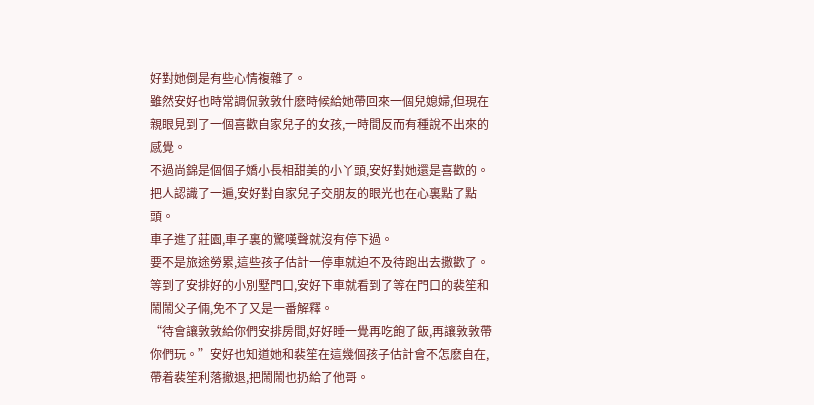好對她倒是有些心情複雜了。
雖然安好也時常調侃敦敦什麽時候給她帶回來一個兒媳婦,但現在親眼見到了一個喜歡自家兒子的女孩,一時間反而有種說不出來的感覺。
不過尚錦是個個子嬌小長相甜美的小丫頭,安好對她還是喜歡的。
把人認識了一遍,安好對自家兒子交朋友的眼光也在心裏點了點頭。
車子進了莊園,車子裏的驚嘆聲就沒有停下過。
要不是旅途勞累,這些孩子估計一停車就迫不及待跑出去撒歡了。
等到了安排好的小別墅門口,安好下車就看到了等在門口的裴笙和鬧鬧父子倆,免不了又是一番解釋。
“待會讓敦敦給你們安排房間,好好睡一覺再吃飽了飯,再讓敦敦帶你們玩。”安好也知道她和裴笙在這幾個孩子估計會不怎麽自在,帶着裴笙利落撤退,把鬧鬧也扔給了他哥。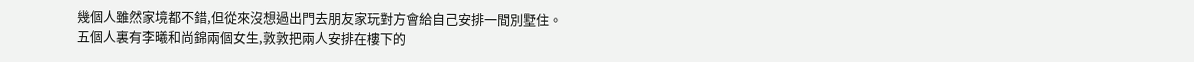幾個人雖然家境都不錯,但從來沒想過出門去朋友家玩對方會給自己安排一間別墅住。
五個人裏有李曦和尚錦兩個女生,敦敦把兩人安排在樓下的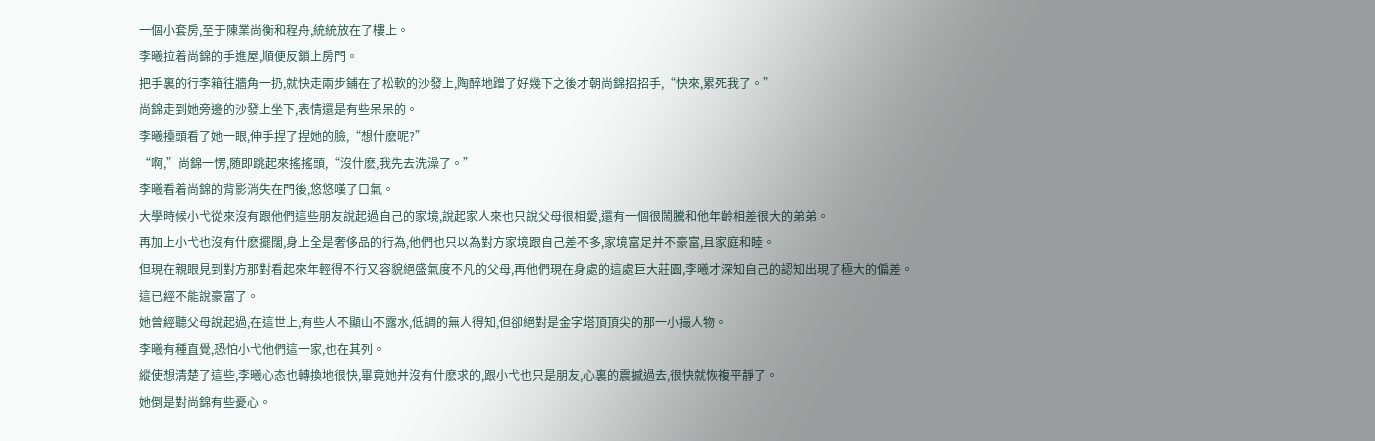一個小套房,至于陳業尚衡和程舟,統統放在了樓上。
李曦拉着尚錦的手進屋,順便反鎖上房門。
把手裏的行李箱往牆角一扔,就快走兩步鋪在了松軟的沙發上,陶醉地蹭了好幾下之後才朝尚錦招招手,“快來,累死我了。”
尚錦走到她旁邊的沙發上坐下,表情還是有些呆呆的。
李曦擡頭看了她一眼,伸手捏了捏她的臉,“想什麽呢?”
“啊,”尚錦一愣,随即跳起來搖搖頭,“沒什麽,我先去洗澡了。”
李曦看着尚錦的背影消失在門後,悠悠嘆了口氣。
大學時候小弋從來沒有跟他們這些朋友說起過自己的家境,說起家人來也只說父母很相愛,還有一個很鬧騰和他年齡相差很大的弟弟。
再加上小弋也沒有什麽擺闊,身上全是奢侈品的行為,他們也只以為對方家境跟自己差不多,家境富足并不豪富,且家庭和睦。
但現在親眼見到對方那對看起來年輕得不行又容貌絕盛氣度不凡的父母,再他們現在身處的這處巨大莊園,李曦才深知自己的認知出現了極大的偏差。
這已經不能說豪富了。
她曾經聽父母說起過,在這世上,有些人不顯山不露水,低調的無人得知,但卻絕對是金字塔頂頂尖的那一小撮人物。
李曦有種直覺,恐怕小弋他們這一家,也在其列。
縱使想清楚了這些,李曦心态也轉換地很快,畢竟她并沒有什麽求的,跟小弋也只是朋友,心裏的震撼過去,很快就恢複平靜了。
她倒是對尚錦有些憂心。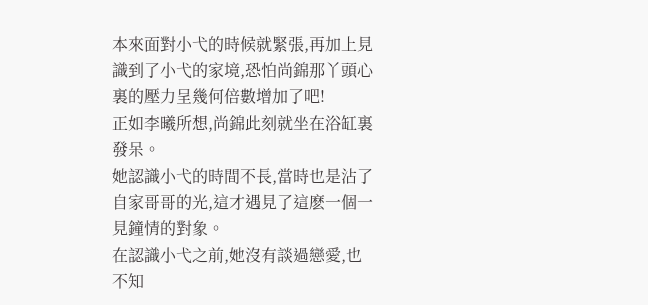本來面對小弋的時候就緊張,再加上見識到了小弋的家境,恐怕尚錦那丫頭心裏的壓力呈幾何倍數增加了吧!
正如李曦所想,尚錦此刻就坐在浴缸裏發呆。
她認識小弋的時間不長,當時也是沾了自家哥哥的光,這才遇見了這麽一個一見鐘情的對象。
在認識小弋之前,她沒有談過戀愛,也不知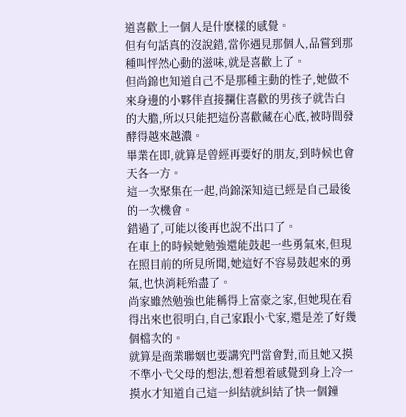道喜歡上一個人是什麽樣的感覺。
但有句話真的沒說錯,當你遇見那個人,品嘗到那種叫怦然心動的滋味,就是喜歡上了。
但尚錦也知道自己不是那種主動的性子,她做不來身邊的小夥伴直接攔住喜歡的男孩子就告白的大膽,所以只能把這份喜歡藏在心底,被時間發酵得越來越濃。
畢業在即,就算是曾經再要好的朋友,到時候也會天各一方。
這一次聚集在一起,尚錦深知這已經是自己最後的一次機會。
錯過了,可能以後再也說不出口了。
在車上的時候她勉強還能鼓起一些勇氣來,但現在照目前的所見所聞,她這好不容易鼓起來的勇氣,也快消耗殆盡了。
尚家雖然勉強也能稱得上富豪之家,但她現在看得出來也很明白,自己家跟小弋家,還是差了好幾個檔次的。
就算是商業聯姻也要講究門當會對,而且她又摸不準小弋父母的想法,想着想着感覺到身上冷一摸水才知道自己這一糾結就糾結了快一個鐘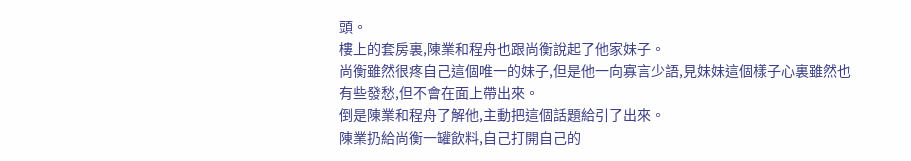頭。
樓上的套房裏,陳業和程舟也跟尚衡說起了他家妹子。
尚衡雖然很疼自己這個唯一的妹子,但是他一向寡言少語,見妹妹這個樣子心裏雖然也有些發愁,但不會在面上帶出來。
倒是陳業和程舟了解他,主動把這個話題給引了出來。
陳業扔給尚衡一罐飲料,自己打開自己的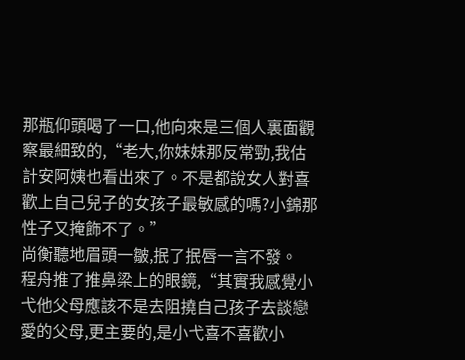那瓶仰頭喝了一口,他向來是三個人裏面觀察最細致的,“老大,你妹妹那反常勁,我估計安阿姨也看出來了。不是都說女人對喜歡上自己兒子的女孩子最敏感的嗎?小錦那性子又掩飾不了。”
尚衡聽地眉頭一皺,抿了抿唇一言不發。
程舟推了推鼻梁上的眼鏡,“其實我感覺小弋他父母應該不是去阻撓自己孩子去談戀愛的父母,更主要的,是小弋喜不喜歡小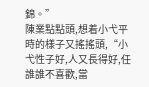錦。”
陳業點點頭,想着小弋平時的樣子又搖搖頭,“小弋性子好,人又長得好,任誰誰不喜歡,當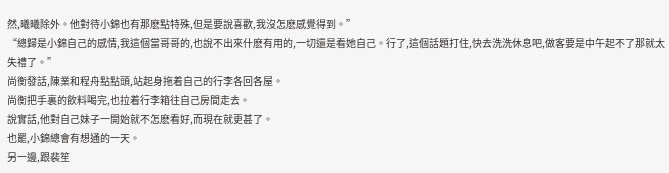然,曦曦除外。他對待小錦也有那麽點特殊,但是要說喜歡,我沒怎麽感覺得到。”
“總歸是小錦自己的感情,我這個當哥哥的,也說不出來什麽有用的,一切還是看她自己。行了,這個話題打住,快去洗洗休息吧,做客要是中午起不了那就太失禮了。”
尚衡發話,陳業和程舟點點頭,站起身拖着自己的行李各回各屋。
尚衡把手裏的飲料喝完,也拉着行李箱往自己房間走去。
說實話,他對自己妹子一開始就不怎麽看好,而現在就更甚了。
也罷,小錦總會有想通的一天。
另一邊,跟裴笙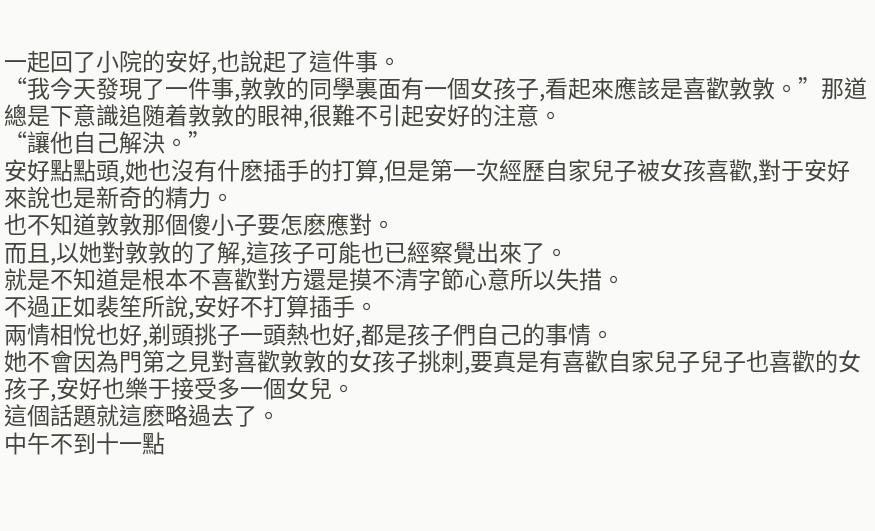一起回了小院的安好,也說起了這件事。
“我今天發現了一件事,敦敦的同學裏面有一個女孩子,看起來應該是喜歡敦敦。”那道總是下意識追随着敦敦的眼神,很難不引起安好的注意。
“讓他自己解決。”
安好點點頭,她也沒有什麽插手的打算,但是第一次經歷自家兒子被女孩喜歡,對于安好來說也是新奇的精力。
也不知道敦敦那個傻小子要怎麽應對。
而且,以她對敦敦的了解,這孩子可能也已經察覺出來了。
就是不知道是根本不喜歡對方還是摸不清字節心意所以失措。
不過正如裴笙所說,安好不打算插手。
兩情相悅也好,剃頭挑子一頭熱也好,都是孩子們自己的事情。
她不會因為門第之見對喜歡敦敦的女孩子挑刺,要真是有喜歡自家兒子兒子也喜歡的女孩子,安好也樂于接受多一個女兒。
這個話題就這麽略過去了。
中午不到十一點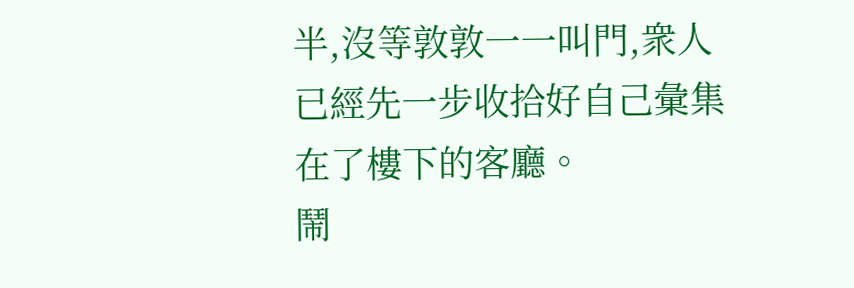半,沒等敦敦一一叫門,衆人已經先一步收拾好自己彙集在了樓下的客廳。
鬧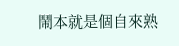鬧本就是個自來熟